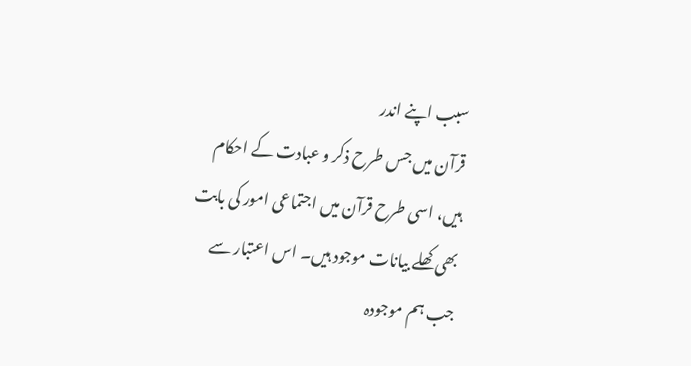سبب اپنے اندر
قرآن میں جس طرح ذکر و عبادت کے احکام ہیں، اسی طرح قرآن میں اجتماعی امور کی بابت بھی کھلے بیانات موجود ہیں۔ اس اعتبار سے جب ہم موجودہ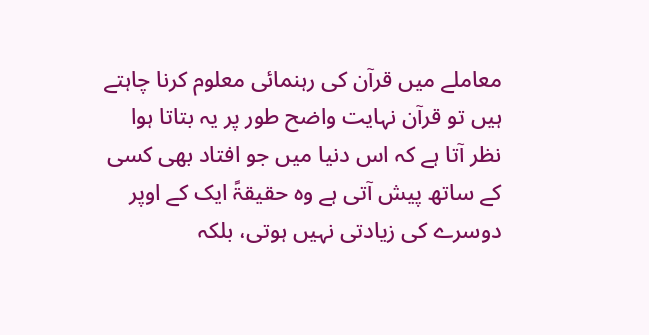معاملے میں قرآن کی رہنمائی معلوم کرنا چاہتے ہیں تو قرآن نہایت واضح طور پر یہ بتاتا ہوا نظر آتا ہے کہ اس دنیا میں جو افتاد بھی کسی کے ساتھ پیش آتی ہے وہ حقیقۃً ایک کے اوپر دوسرے کی زیادتی نہیں ہوتی، بلکہ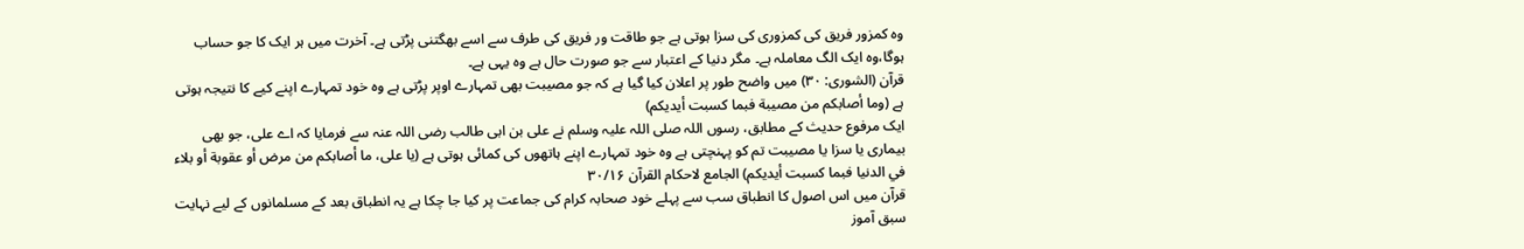وہ کمزور فریق کی کمزوری کی سزا ہوتی ہے جو طاقت ور فریق کی طرف سے اسے بھگتنی پڑتی ہے۔ آخرت میں ہر ایک کا جو حساب ہوگا،وہ ایک الگ معاملہ ہے۔ مگر دنیا کے اعتبار سے جو صورت حال ہے وہ یہی ہے۔
قرآن (الشوری: ۳۰) میں واضح طور پر اعلان کیا گیا ہے کہ جو مصیبت بھی تمہارے اوپر پڑتی ہے وہ خود تمہارے اپنے کیے کا نتیجہ ہوتی ہے (وما أصابكم من مصيبة فبما كسبت أيديكم)
ایک مرفوع حدیث کے مطابق، رسوں اللہ صلی اللہ علیہ وسلم نے علی بن ابی طالب رضی اللہ عنہ سے فرمایا کہ اے علی، جو بھی بیماری یا سزا یا مصیبت تم کو پہنچتی ہے وہ خود تمہارے اپنے ہاتھوں کی کمائی ہوتی ہے (یا علی، ما أصابكم من مرض أو عقوبة أو بلاء في الدنيا فبما كسبت أيديكم) الجامع لاحکام القرآن ۳۰/۱۶
قرآن میں اس اصول کا انطباق سب سے پہلے خود صحابہ کرام کی جماعت پر کیا جا چکا ہے یہ انطباق بعد کے مسلمانوں کے لیے نہایت سبق آموز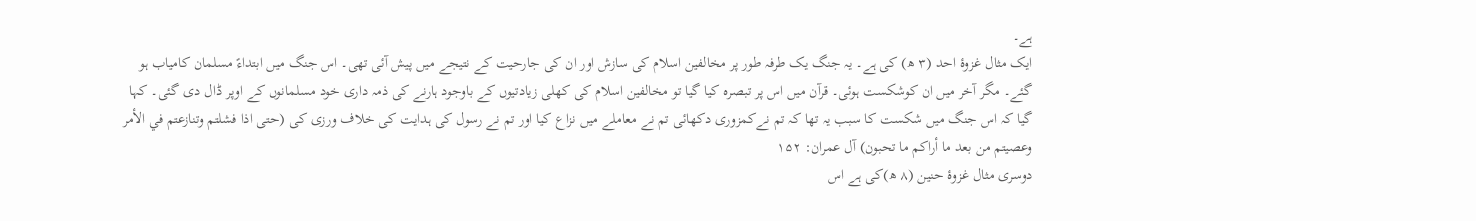ہے۔
ایک مثال غزوۂ احد (۳ ھ) کی ہے۔ یہ جنگ یک طرفہ طور پر مخالفین اسلام کی سازش اور ان کی جارحیت کے نتیجے میں پیش آئی تھی۔ اس جنگ میں ابتداءً مسلمان کامیاب ہو گئے۔ مگر آخر میں ان کوشکست ہوئی۔ قرآن میں اس پر تبصرہ کیا گیا تو مخالفین اسلام کی کھلی زیادتیوں کے باوجود ہارنے کی ذمہ داری خود مسلمانوں کے اوپر ڈال دی گئی۔ کہا گیا کہ اس جنگ میں شکست کا سبب یہ تھا کہ تم نےکمزوری دکھائی تم نے معاملے میں نزاع کیا اور تم نے رسول کی ہدایت کی خلاف ورزی کی (حتی اذا فشلتم وتنازعتم في الأمر وعصيتم من بعد ما أراكم ما تحبون) آل عمران: ۱۵۲
دوسری مثال غزوۂ حنین (۸ ھ)کی ہے اس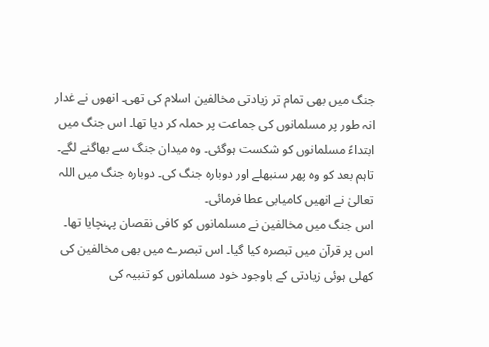جنگ میں بھی تمام تر زیادتی مخالفین اسلام کی تھی۔ انھوں نے غدار انہ طور پر مسلمانوں کی جماعت پر حملہ کر دیا تھا۔ اس جنگ میں ابتداءً مسلمانوں کو شکست ہوگئی۔ وہ میدان جنگ سے بھاگنے لگے۔ تاہم بعد کو وہ پھر سنبھلے اور دوبارہ جنگ کی۔ دوبارہ جنگ میں اللہ تعالیٰ نے انھیں کامیابی عطا فرمائی۔
اس جنگ میں مخالفین نے مسلمانوں کو کافی نقصان پہنچایا تھا۔ اس پر قرآن میں تبصرہ کیا گیا۔ اس تبصرے میں بھی مخالفین کی کھلی ہوئی زیادتی کے باوجود خود مسلمانوں کو تنبیہ کی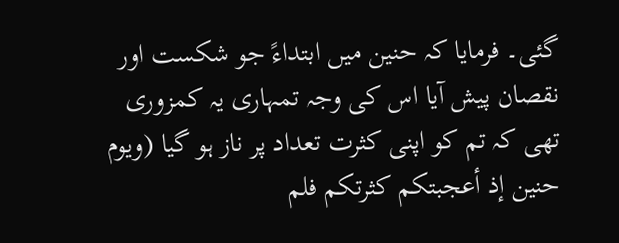گئی۔ فرمایا کہ حنین میں ابتداءً جو شکست اور نقصان پیش آیا اس کی وجہ تمہاری یہ کمزوری تھی کہ تم کو اپنی کثرت تعداد پر ناز ہو گیا (ویوم حنين إذ أعجبتکم کثرتكم فلم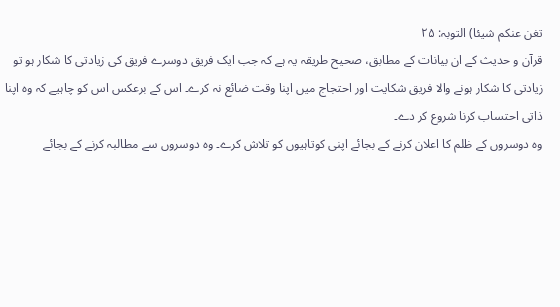تغن عنكم شيئا) التوبہ: ۲۵
قرآن و حدیث کے ان بیانات کے مطابق، صحیح طریقہ یہ ہے کہ جب ایک فریق دوسرے فریق کی زیادتی کا شکار ہو تو زیادتی کا شکار ہونے والا فریق شکایت اور احتجاج میں اپنا وقت ضائع نہ کرے۔ اس کے برعکس اس کو چاہیے کہ وہ اپنا ذاتی احتساب کرنا شروع کر دے۔
وہ دوسروں کے ظلم کا اعلان کرنے کے بجائے اپنی کوتاہیوں کو تلاش کرے۔ وہ دوسروں سے مطالبہ کرنے کے بجائے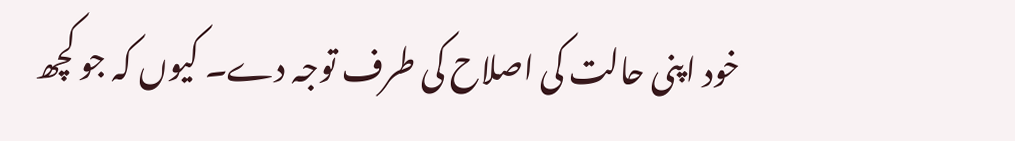خود اپنی حالت کی اصلاح کی طرف توجہ دے۔ کیوں کہ جو کچھ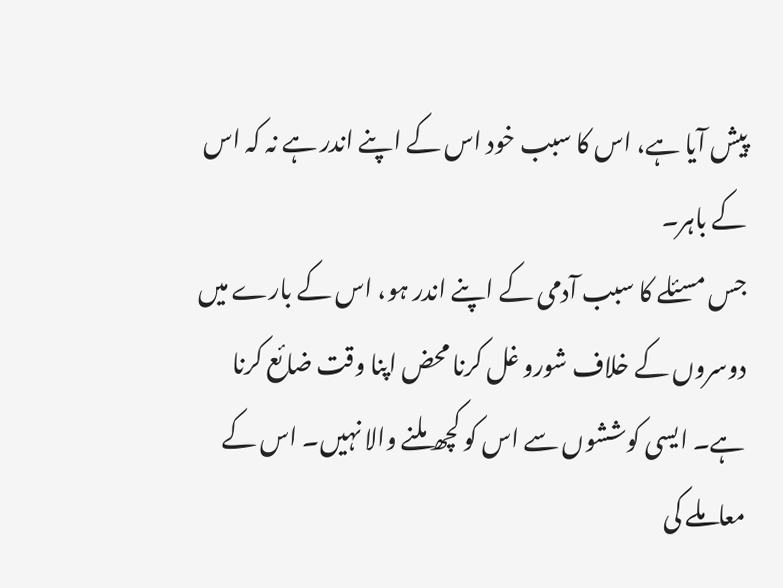پیش آیا ہے، اس کا سبب خود اس کے اپنے اندر ہے نہ کہ اس کے باہر۔
جس مسئلے کا سبب آدمی کے اپنے اندر ہو، اس کے بارے میں دوسروں کے خلاف شورو غل کرنا محض اپنا وقت ضائع کرنا ہے۔ ایسی کوششوں سے اس کو کچھ ملنے والا نہیں۔ اس کے معاملے کی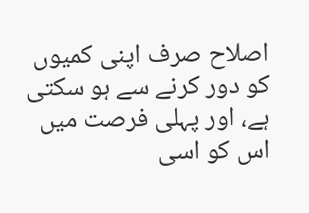اصلاح صرف اپنی کمیوں کو دور کرنے سے ہو سکتی ہے، اور پہلی فرصت میں اس کو اسی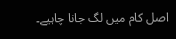اصل کام میں لگ جانا چاہیے۔